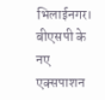भिलाईनगर। बीएसपी के नए एक्सपाशन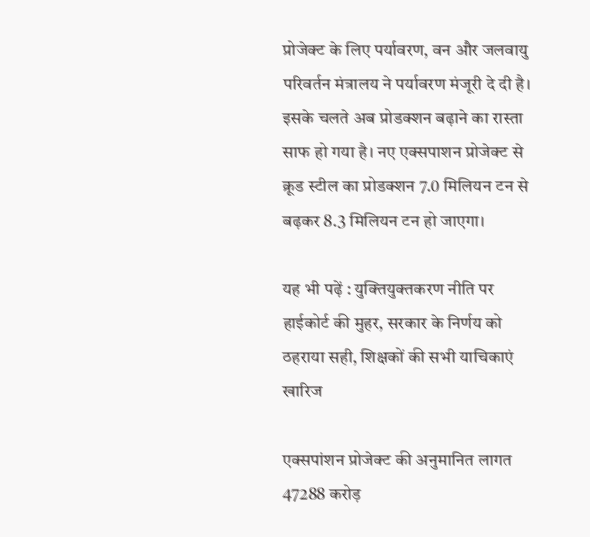प्रोजेक्ट के लिए पर्यावरण, वन और जलवायु परिवर्तन मंत्रालय ने पर्यावरण मंजूरी दे दी है। इसके चलते अब प्रोडक्शन बढ़ाने का रास्ता साफ हो गया है। नए एक्सपाशन प्रोजेक्ट से क्रूड स्टील का प्रोडक्शन 7.0 मिलियन टन से बढ़कर 8.3 मिलियन टन हो जाएगा।

यह भी पढ़ें : युक्तियुक्तकरण नीति पर हाईकोर्ट की मुहर, सरकार के निर्णय को ठहराया सही, शिक्षकों की सभी याचिकाएं खारिज

एक्सपांशन प्रोजेक्ट की अनुमानित लागत 47288 करोड़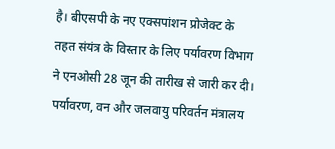है। बीएसपी के नए एक्सपांशन प्रोजेक्ट के तहत संयंत्र के विस्तार के लिए पर्यावरण विभाग ने एनओसी 28 जून की तारीख से जारी कर दी। पर्यावरण, वन और जलवायु परिवर्तन मंत्रालय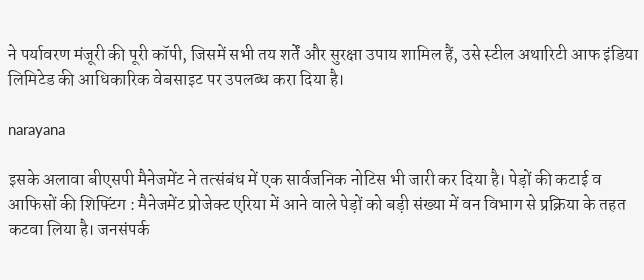ने पर्यावरण मंजूरी की पूरी कॉपी, जिसमें सभी तय शर्तें और सुरक्षा उपाय शामिल हैं, उसे स्टील अथारिटी आफ इंडिया लिमिटेड की आधिकारिक वेबसाइट पर उपलब्ध करा दिया है।

narayana

इसके अलावा बीएसपी मैनेजमेंट ने तत्संबंध में एक सार्वजनिक नोटिस भी जारी कर दिया है। पेड़ों की कटाई व आफिसों की शिफ्टिंग : मैनेजमेंट प्रोजेक्ट एरिया में आने वाले पेड़ों को बड़ी संख्या में वन विभाग से प्रक्रिया के तहत कटवा लिया है। जनसंपर्क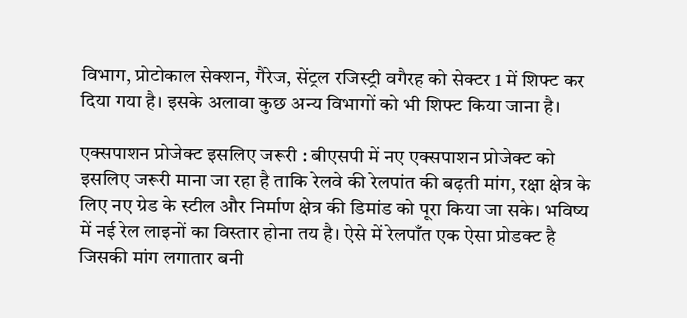विभाग, प्रोटोकाल सेक्शन, गैरेज, सेंट्रल रजिस्ट्री वगैरह को सेक्टर 1 में शिफ्ट कर दिया गया है। इसके अलावा कुछ अन्य विभागों को भी शिफ्ट किया जाना है।

एक्सपाशन प्रोजेक्ट इसलिए जरूरी : बीएसपी में नए एक्सपाशन प्रोजेक्ट को इसलिए जरूरी माना जा रहा है ताकि रेलवे की रेलपांत की बढ़ती मांग, रक्षा क्षेत्र के लिए नए ग्रेड के स्टील और निर्माण क्षेत्र की डिमांड को पूरा किया जा सके। भविष्य में नई रेल लाइनों का विस्तार होना तय है। ऐसे में रेलपाँत एक ऐसा प्रोडक्ट है जिसकी मांग लगातार बनी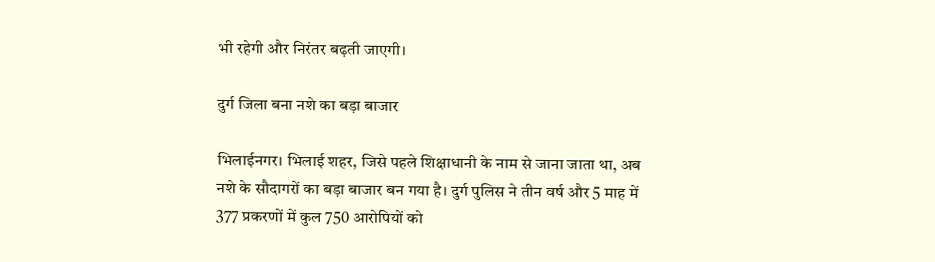भी रहेगी और निरंतर बढ़ती जाएगी।

दुर्ग जिला बना नशे का बड़ा बाजार

भिलाईनगर। भिलाई शहर, जिसे पहले शिक्षाधानी के नाम से जाना जाता था, अब नशे के सौदागरों का बड़ा बाजार बन गया है। दुर्ग पुलिस ने तीन वर्ष और 5 माह में 377 प्रकरणों में कुल 750 आरोपियों को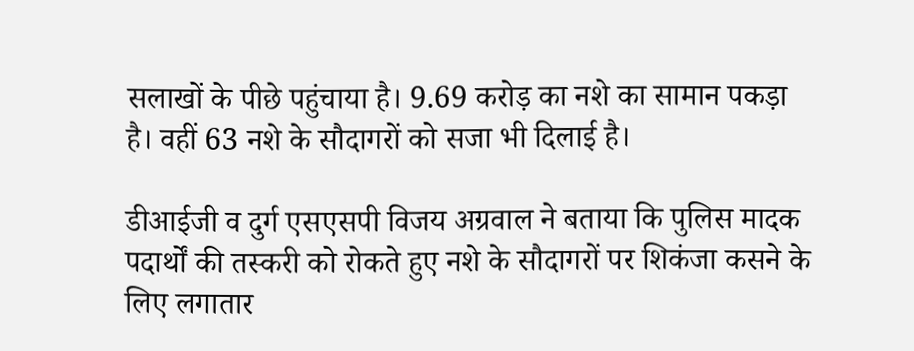सलाखों के पीछे पहुंचाया है। 9.69 करोड़ का नशे का सामान पकड़ा है। वहीं 63 नशे के सौदागरों को सजा भी दिलाई है।

डीआईजी व दुर्ग एसएसपी विजय अग्रवाल ने बताया कि पुलिस मादक पदार्थों की तस्करी को रोकते हुए नशे के सौदागरों पर शिकंजा कसने के लिए लगातार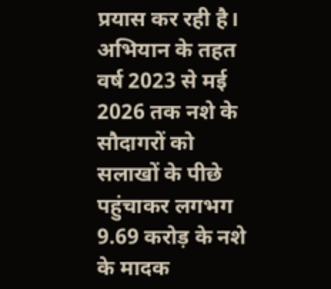प्रयास कर रही है। अभियान के तहत वर्ष 2023 से मई 2026 तक नशे के सौदागरों को सलाखों के पीछे पहुंचाकर लगभग 9.69 करोड़ के नशे के मादक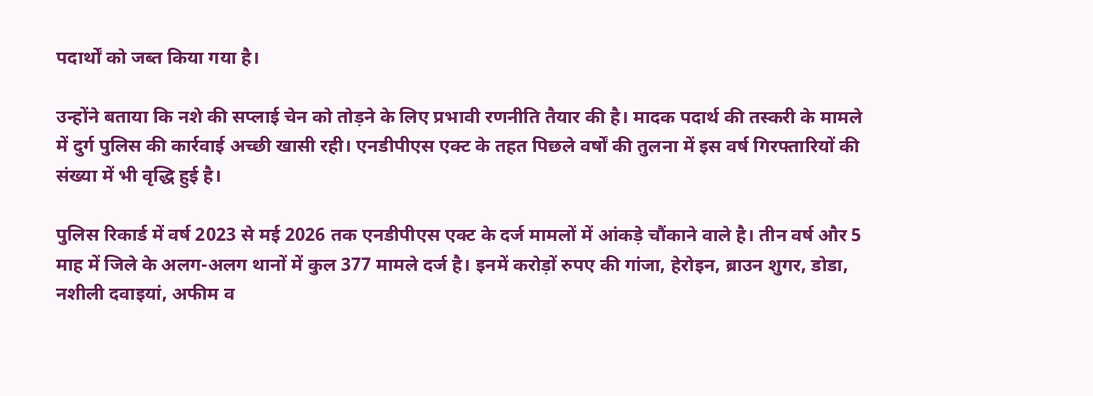पदार्थों को जब्त किया गया है।

उन्होंने बताया कि नशे की सप्लाई चेन को तोड़ने के लिए प्रभावी रणनीति तैयार की है। मादक पदार्थ की तस्करी के मामले में दुर्ग पुलिस की कार्रवाई अच्छी खासी रही। एनडीपीएस एक्ट के तहत पिछले वर्षों की तुलना में इस वर्ष गिरफ्तारियों की संख्या में भी वृद्धि हुई है।

पुलिस रिकार्ड में वर्ष 2023 से मई 2026 तक एनडीपीएस एक्ट के दर्ज मामलों में आंकड़े चौंकाने वाले है। तीन वर्ष और 5 माह में जिले के अलग-अलग थानों में कुल 377 मामले दर्ज है। इनमें करोड़ों रुपए की गांजा, हेरोइन, ब्राउन शुगर, डोडा, नशीली दवाइयां, अफीम व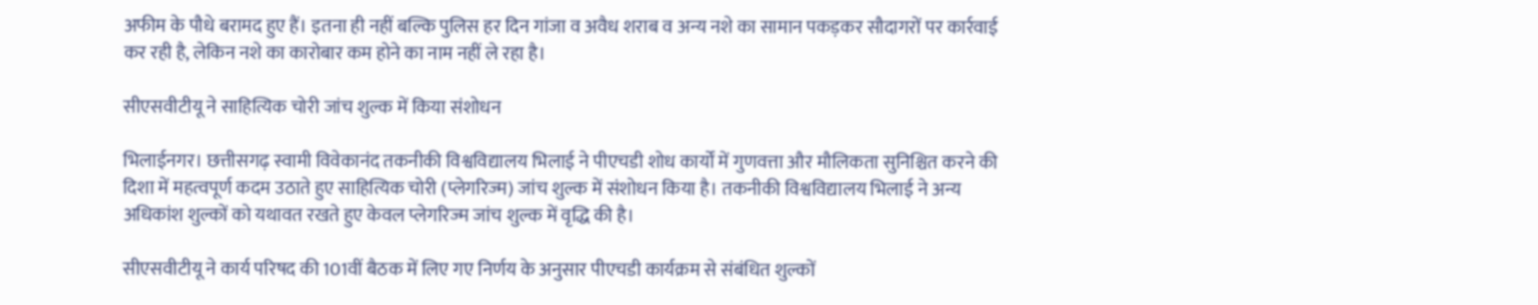अफीम के पौधे बरामद हुए हैं। इतना ही नहीं बल्कि पुलिस हर दिन गांजा व अवैध शराब व अन्य नशे का सामान पकड़कर सौदागरों पर कार्रवाई कर रही है, लेकिन नशे का कारोबार कम होने का नाम नहीं ले रहा है।

सीएसवीटीयू ने साहित्यिक चोरी जांच शुल्क में किया संशोधन

भिलाईनगर। छत्तीसगढ़ स्वामी विवेकानंद तकनीकी विश्वविद्यालय भिलाई ने पीएचडी शोध कार्यों में गुणवत्ता और मौलिकता सुनिश्चित करने की दिशा में महत्वपूर्ण कदम उठाते हुए साहित्यिक चोरी (प्लेगरिज्म) जांच शुल्क में संशोधन किया है। तकनीकी विश्वविद्यालय भिलाई ने अन्य अधिकांश शुल्कों को यथावत रखते हुए केवल प्लेगरिज्म जांच शुल्क में वृद्धि की है।

सीएसवीटीयू ने कार्य परिषद की 101वीं बैठक में लिए गए निर्णय के अनुसार पीएचडी कार्यक्रम से संबंधित शुल्कों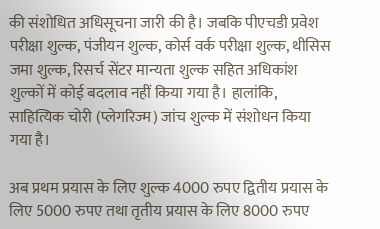की संशोधित अधिसूचना जारी की है। जबकि पीएचडी प्रवेश परीक्षा शुल्क, पंजीयन शुल्क, कोर्स वर्क परीक्षा शुल्क, थीसिस जमा शुल्क, रिसर्च सेंटर मान्यता शुल्क सहित अधिकांश शुल्कों में कोई बदलाव नहीं किया गया है। हालांकि, साहित्यिक चोरी (प्लेगरिज्म) जांच शुल्क में संशोधन किया गया है।

अब प्रथम प्रयास के लिए शुल्क 4000 रुपए द्वितीय प्रयास के लिए 5000 रुपए तथा तृतीय प्रयास के लिए 8000 रुपए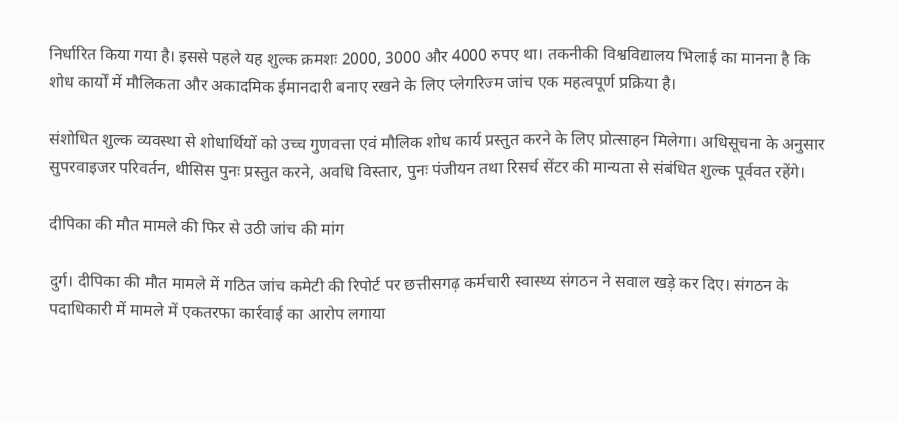निर्धारित किया गया है। इससे पहले यह शुल्क क्रमशः 2000, 3000 और 4000 रुपए था। तकनीकी विश्वविद्यालय भिलाई का मानना है कि शोध कार्यों में मौलिकता और अकादमिक ईमानदारी बनाए रखने के लिए प्लेगरिज्म जांच एक महत्वपूर्ण प्रक्रिया है।

संशोधित शुल्क व्यवस्था से शोधार्थियों को उच्च गुणवत्ता एवं मौलिक शोध कार्य प्रस्तुत करने के लिए प्रोत्साहन मिलेगा। अधिसूचना के अनुसार सुपरवाइजर परिवर्तन, थीसिस पुनः प्रस्तुत करने, अवधि विस्तार, पुनः पंजीयन तथा रिसर्च सेंटर की मान्यता से संबंधित शुल्क पूर्ववत रहेंगे।

दीपिका की मौत मामले की फिर से उठी जांच की मांग

दुर्ग। दीपिका की मौत मामले में गठित जांच कमेटी की रिपोर्ट पर छत्तीसगढ़ कर्मचारी स्वास्थ्य संगठन ने सवाल खड़े कर दिए। संगठन के पदाधिकारी में मामले में एकतरफा कार्रवाई का आरोप लगाया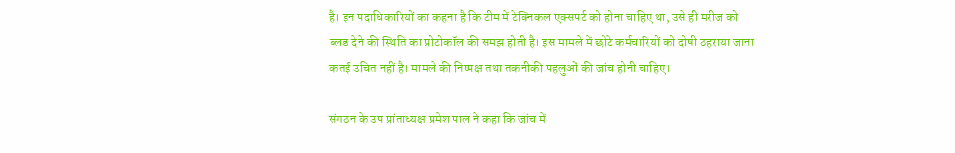है। इन पदाधिकारियों का कहना है कि टीम में टेक्निकल एक्सपर्ट को होना चाहिए था, उसे ही मरीज को ब्लड देने की स्थिति का प्रोटोकॉल की समझ होती है। इस मामले में छोटे कर्मचारियों को दोषी ठहराया जाना कतई उचित नहीं है। मामले की निष्पक्ष तथा तकनीकी पहलुओं की जांच होनी चाहिए।

संगठन के उप प्रांताध्यक्ष प्रमेश पाल ने कहा कि जांच में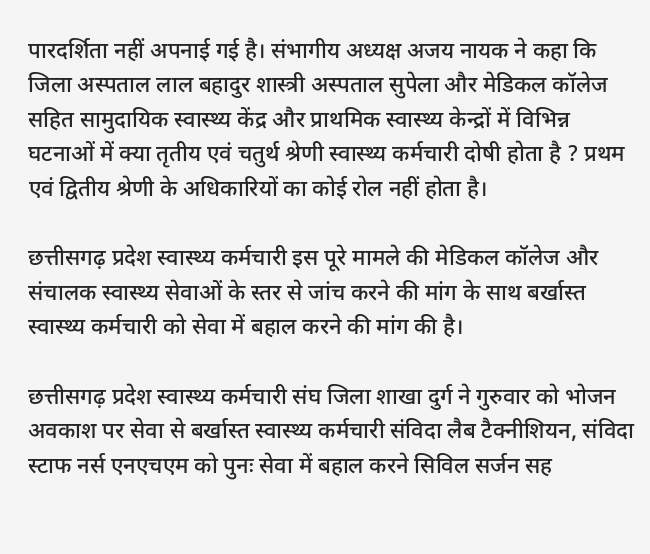पारदर्शिता नहीं अपनाई गई है। संभागीय अध्यक्ष अजय नायक ने कहा कि जिला अस्पताल लाल बहादुर शास्त्री अस्पताल सुपेला और मेडिकल कॉलेज सहित सामुदायिक स्वास्थ्य केंद्र और प्राथमिक स्वास्थ्य केन्द्रों में विभिन्न घटनाओं में क्या तृतीय एवं चतुर्थ श्रेणी स्वास्थ्य कर्मचारी दोषी होता है ? प्रथम एवं द्वितीय श्रेणी के अधिकारियों का कोई रोल नहीं होता है।

छत्तीसगढ़ प्रदेश स्वास्थ्य कर्मचारी इस पूरे मामले की मेडिकल कॉलेज और संचालक स्वास्थ्य सेवाओं के स्तर से जांच करने की मांग के साथ बर्खास्त स्वास्थ्य कर्मचारी को सेवा में बहाल करने की मांग की है।

छत्तीसगढ़ प्रदेश स्वास्थ्य कर्मचारी संघ जिला शाखा दुर्ग ने गुरुवार को भोजन अवकाश पर सेवा से बर्खास्त स्वास्थ्य कर्मचारी संविदा लैब टैक्नीशियन, संविदा स्टाफ नर्स एनएचएम को पुनः सेवा में बहाल करने सिविल सर्जन सह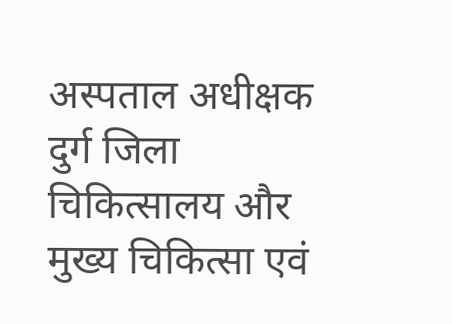अस्पताल अधीक्षक दुर्ग जिला चिकित्सालय और मुख्य चिकित्सा एवं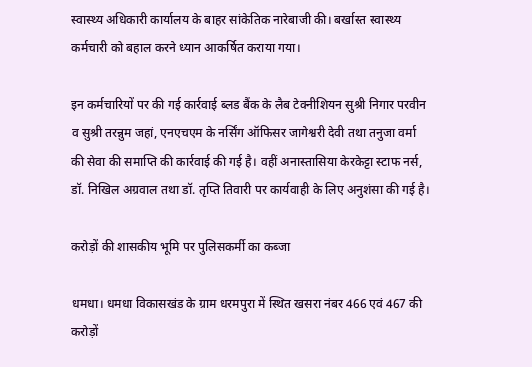स्वास्थ्य अधिकारी कार्यालय के बाहर सांकेतिक नारेबाजी की। बर्खास्त स्वास्थ्य कर्मचारी को बहाल करने ध्यान आकर्षित कराया गया।

इन कर्मचारियों पर की गई कार्रवाई ब्लड बैंक के लैब टेक्नीशियन सुश्री निगार परवीन व सुश्री तरन्नुम जहां, एनएचएम के नर्सिंग ऑफिसर जागेश्वरी देवी तथा तनुजा वर्मा की सेवा की समाप्ति की कार्रवाई की गई है। वहीं अनास्तासिया केरकेट्टा स्टाफ नर्स, डॉ. निखिल अग्रवाल तथा डॉ. तृप्ति तिवारी पर कार्यवाही के लिए अनुशंसा की गई है।

करोड़ों की शासकीय भूमि पर पुलिसकर्मी का कब्जा

धमधा। धमधा विकासखंड के ग्राम धरमपुरा में स्थित खसरा नंबर 466 एवं 467 की करोड़ों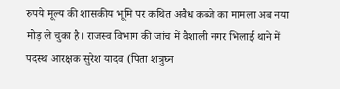रुपये मूल्य की शासकीय भूमि पर कथित अवैध कब्जे का मामला अब नया मोड़ ले चुका है। राजस्व विभाग की जांच में वैशाली नगर भिलाई थाने में पदस्थ आरक्षक सुरेश यादव (पिता शत्रुघ्न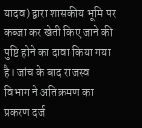यादव) द्वारा शासकीय भूमि पर कब्जा कर खेती किए जाने की पुष्टि होने का दावा किया गया है। जांच के बाद राजस्व विभाग ने अतिक्रमण का प्रकरण दर्ज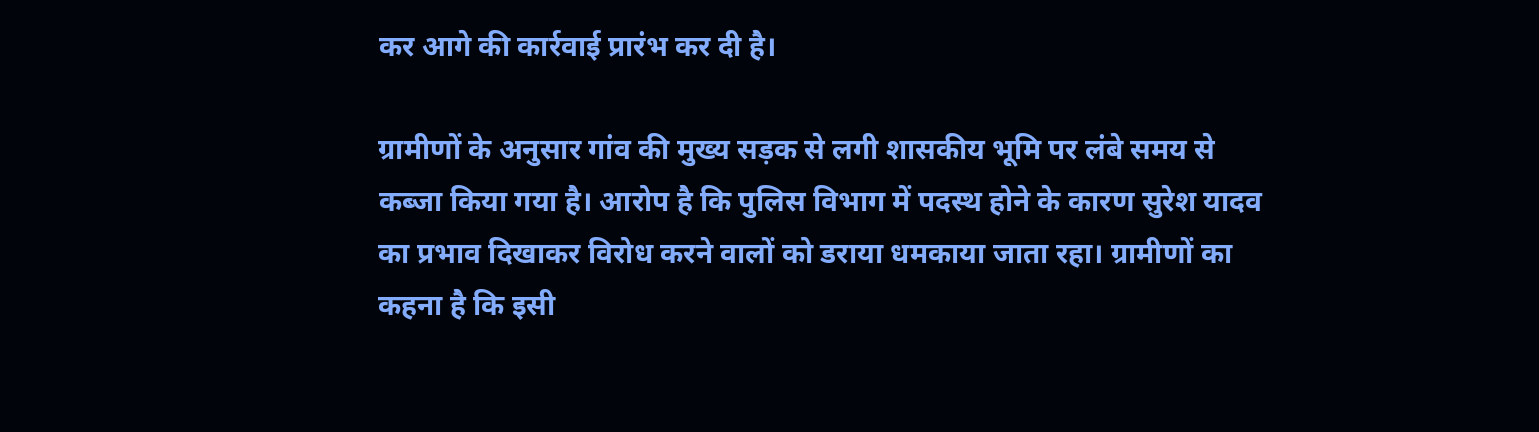कर आगे की कार्रवाई प्रारंभ कर दी है।

ग्रामीणों के अनुसार गांव की मुख्य सड़क से लगी शासकीय भूमि पर लंबे समय से कब्जा किया गया है। आरोप है कि पुलिस विभाग में पदस्थ होने के कारण सुरेश यादव का प्रभाव दिखाकर विरोध करने वालों को डराया धमकाया जाता रहा। ग्रामीणों का कहना है कि इसी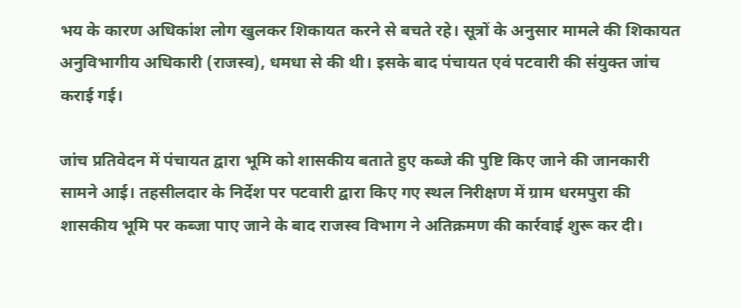भय के कारण अधिकांश लोग खुलकर शिकायत करने से बचते रहे। सूत्रों के अनुसार मामले की शिकायत अनुविभागीय अधिकारी (राजस्व), धमधा से की थी। इसके बाद पंचायत एवं पटवारी की संयुक्त जांच कराई गई।

जांच प्रतिवेदन में पंचायत द्वारा भूमि को शासकीय बताते हुए कब्जे की पुष्टि किए जाने की जानकारी सामने आई। तहसीलदार के निर्देश पर पटवारी द्वारा किए गए स्थल निरीक्षण में ग्राम धरमपुरा की शासकीय भूमि पर कब्जा पाए जाने के बाद राजस्व विभाग ने अतिक्रमण की कार्रवाई शुरू कर दी।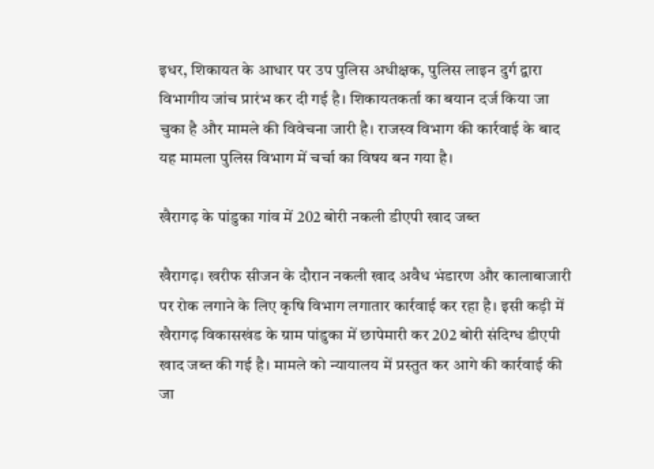इधर, शिकायत के आधार पर उप पुलिस अधीक्षक, पुलिस लाइन दुर्ग द्वारा विभागीय जांच प्रारंभ कर दी गई है। शिकायतकर्ता का बयान दर्ज किया जा चुका है और मामले की विवेचना जारी है। राजस्व विभाग की कार्रवाई के बाद यह मामला पुलिस विभाग में चर्चा का विषय बन गया है।

खैरागढ़ के पांडुका गांव में 202 बोरी नकली डीएपी खाद जब्त

खैरागढ़। खरीफ सीजन के दौरान नकली खाद अवैध भंडारण और कालाबाजारी पर रोक लगाने के लिए कृषि विभाग लगातार कार्रवाई कर रहा है। इसी कड़ी में खैरागढ़ विकासखंड के ग्राम पांडुका में छापेमारी कर 202 बोरी संदिग्ध डीएपी खाद जब्त की गई है। मामले को न्यायालय में प्रस्तुत कर आगे की कार्रवाई की जा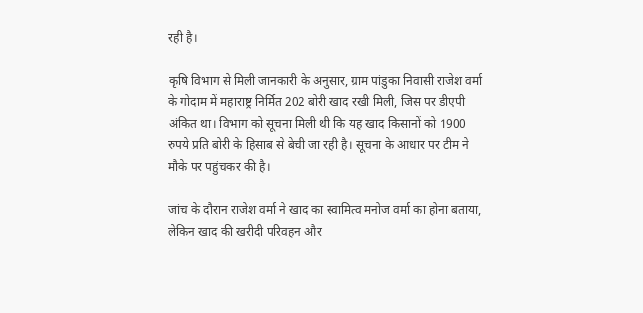रही है।

कृषि विभाग से मिली जानकारी के अनुसार, ग्राम पांडुका निवासी राजेश वर्मा के गोदाम में महाराष्ट्र निर्मित 202 बोरी खाद रखी मिली, जिस पर डीएपी अंकित था। विभाग को सूचना मिली थी कि यह खाद किसानों को 1900 रुपये प्रति बोरी के हिसाब से बेची जा रही है। सूचना के आधार पर टीम ने मौके पर पहुंचकर की है।

जांच के दौरान राजेश वर्मा ने खाद का स्वामित्व मनोज वर्मा का होना बताया, लेकिन खाद की खरीदी परिवहन और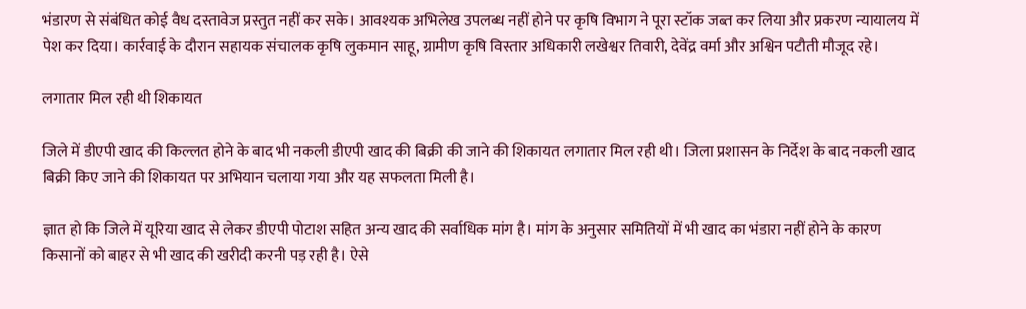भंडारण से संबंधित कोई वैध दस्तावेज प्रस्तुत नहीं कर सके। आवश्यक अभिलेख उपलब्ध नहीं होने पर कृषि विभाग ने पूरा स्टॉक जब्त कर लिया और प्रकरण न्यायालय में पेश कर दिया। कार्रवाई के दौरान सहायक संचालक कृषि लुकमान साहू, ग्रामीण कृषि विस्तार अधिकारी लखेश्वर तिवारी, देवेंद्र वर्मा और अश्विन पटौती मौजूद रहे।

लगातार मिल रही थी शिकायत

जिले में डीएपी खाद की किल्लत होने के बाद भी नकली डीएपी खाद की बिक्री की जाने की शिकायत लगातार मिल रही थी। जिला प्रशासन के निर्देश के बाद नकली खाद बिक्री किए जाने की शिकायत पर अभियान चलाया गया और यह सफलता मिली है।

ज्ञात हो कि जिले में यूरिया खाद से लेकर डीएपी पोटाश सहित अन्य खाद की सर्वाधिक मांग है। मांग के अनुसार समितियों में भी खाद का भंडारा नहीं होने के कारण किसानों को बाहर से भी खाद की खरीदी करनी पड़ रही है। ऐसे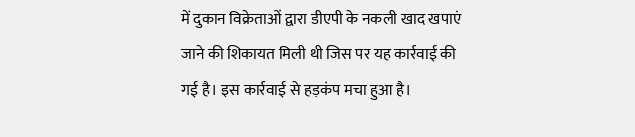में दुकान विक्रेताओं द्वारा डीएपी के नकली खाद खपाएं जाने की शिकायत मिली थी जिस पर यह कार्रवाई की गई है। इस कार्रवाई से हड़कंप मचा हुआ है।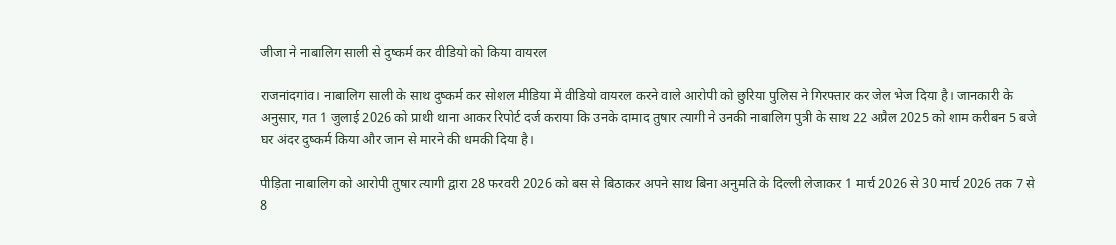जीजा ने नाबालिग साली से दुष्कर्म कर वीडियो को किया वायरल

राजनांदगांव। नाबालिग साली के साथ दुष्कर्म कर सोशल मीडिया में वीडियो वायरल करने वाले आरोपी को छुरिया पुलिस ने गिरफ्तार कर जेल भेज दिया है। जानकारी के अनुसार, गत 1 जुलाई 2026 को प्राथी थाना आकर रिपोर्ट दर्ज कराया कि उनके दामाद तुषार त्यागी ने उनकी नाबालिग पुत्री के साथ 22 अप्रैल 2025 को शाम करीबन 5 बजे घर अंदर दुष्कर्म किया और जान से मारने की धमकी दिया है।

पीड़िता नाबालिग को आरोपी तुषार त्यागी द्वारा 28 फरवरी 2026 को बस से बिठाकर अपने साथ बिना अनुमति के दिल्ली लेजाकर 1 मार्च 2026 से 30 मार्च 2026 तक 7 से 8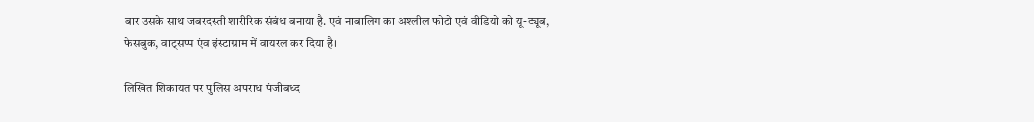बार उसके साथ जबरदस्ती शारीरिक संबंध बनाया है. एवं नाबालिग का अश्लील फोटो एवं वीडियो को यू-ट्यूब, फेसबुक, वाट्सप्प एंव इंस्टाग्राम में वायरल कर दिया है।

लिखित शिकायत पर पुलिस अपराध पंजीबध्द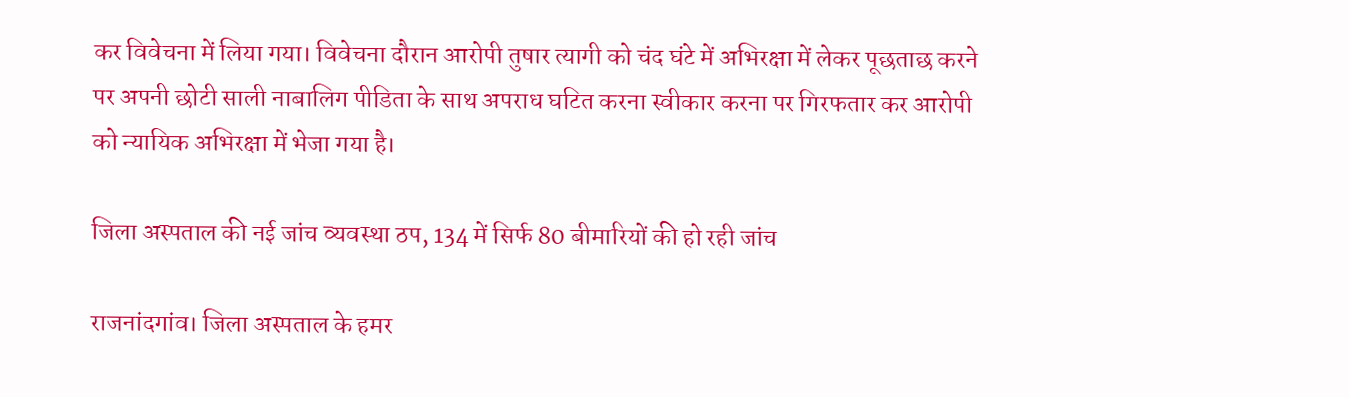कर विवेचना में लिया गया। विवेचना दौरान आरोपी तुषार त्यागी को चंद घंटे में अभिरक्षा में लेकर पूछताछ करने पर अपनी छोटी साली नाबालिग पीडिता के साथ अपराध घटित करना स्वीकार करना पर गिरफतार कर आरोपी को न्यायिक अभिरक्षा में भेजा गया है।

जिला अस्पताल की नई जांच व्यवस्था ठप, 134 में सिर्फ 80 बीमारियों की हो रही जांच

राजनांदगांव। जिला अस्पताल के हमर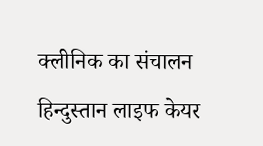क्लीनिक का संचालन हिन्दुस्तान लाइफ केयर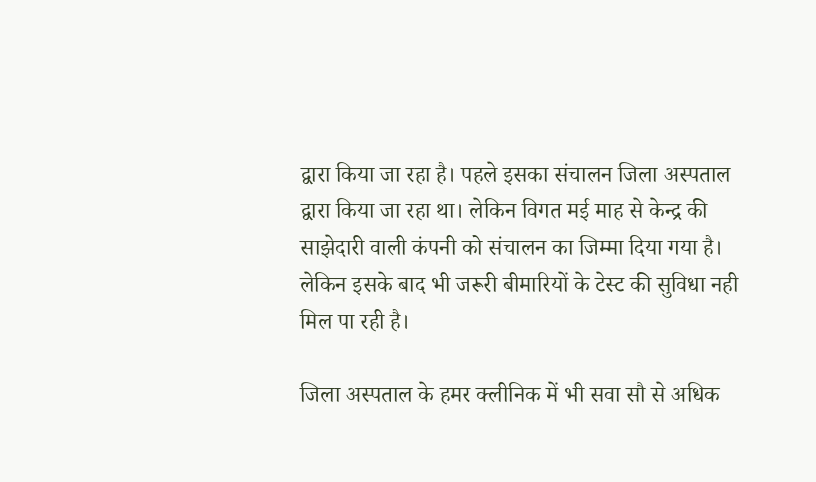द्वारा किया जा रहा है। पहले इसका संचालन जिला अस्पताल द्वारा किया जा रहा था। लेकिन विगत मई माह से केन्द्र की साझेदारी वाली कंपनी को संचालन का जिम्मा दिया गया है। लेकिन इसके बाद भी जरूरी बीमारियों के टेस्ट की सुविधा नही मिल पा रही है।

जिला अस्पताल के हमर क्लीनिक में भी सवा सौ से अधिक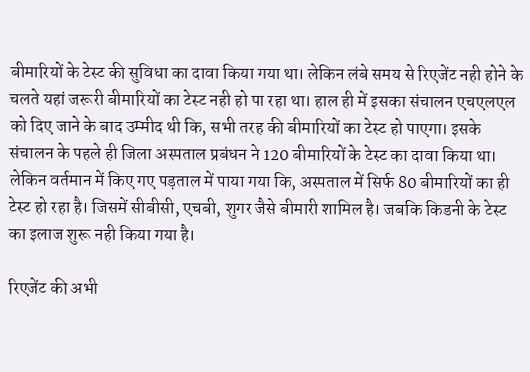बीमारियों के टेस्ट की सुविधा का दावा किया गया था। लेकिन लंबे समय से रिएजेंट नही होने के चलते यहां जरूरी बीमारियों का टेस्ट नही हो पा रहा था। हाल ही में इसका संचालन एचएलएल को दिए जाने के बाद उम्मीद थी कि, सभी तरह की बीमारियों का टेस्ट हो पाएगा। इसके संचालन के पहले ही जिला अस्पताल प्रबंधन ने 120 बीमारियों के टेस्ट का दावा किया था। लेकिन वर्तमान में किए गए पड़ताल में पाया गया कि, अस्पताल में सिर्फ 80 बीमारियों का ही टेस्ट हो रहा है। जिसमें सीबीसी, एचबी, शुगर जैसे बीमारी शामिल है। जबकि किडनी के टेस्ट का इलाज शुरू नही किया गया है।

रिएजेंट की अभी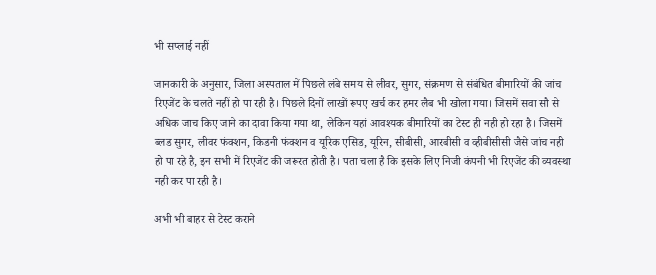भी सप्लाई नहीं

जानकारी के अनुसार, जिला अस्पताल में पिछले लंबे समय से लीवर, सुगर, संक्रमण से संबंधित बीमारियों की जांच रिएजेंट के चलते नहीं हो पा रही है। पिछले दिनों लाखों रूपए खर्च कर हमर लैब भी खोला गया। जिसमें सवा सौ से अधिक जाच किए जाने का दावा किया गया था, लेकिन यहां आवश्यक बीमारियों का टेस्ट ही नही हो रहा है। जिसमें ब्लड सुगर, लीवर फंक्शन, किडनी फंक्शन व यूरिक एसिड, यूरिन, सीबीसी, आरबीसी व व्हीबीसीसी जैसे जांच नही हो पा रहे है, इन सभी में रिएजेंट की जरूरत होती है। पता चला है कि इसके लिए निजी कंपनी भी रिएजेंट की व्यवस्था नही कर पा रही है।

अभी भी बाहर से टेस्ट कराने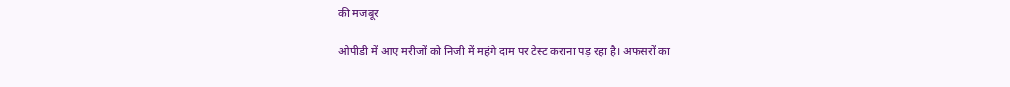की मजबूर

ओपीडी में आए मरीजों को निजी में महंगे दाम पर टेस्ट कराना पड़ रहा है। अफसरों का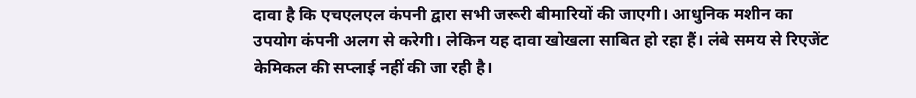दावा है कि एचएलएल कंपनी द्वारा सभी जरूरी बीमारियों की जाएगी। आधुनिक मशीन का उपयोग कंपनी अलग से करेगी। लेकिन यह दावा खोखला साबित हो रहा हैं। लंबे समय से रिएजेंट केमिकल की सप्लाई नहीं की जा रही है।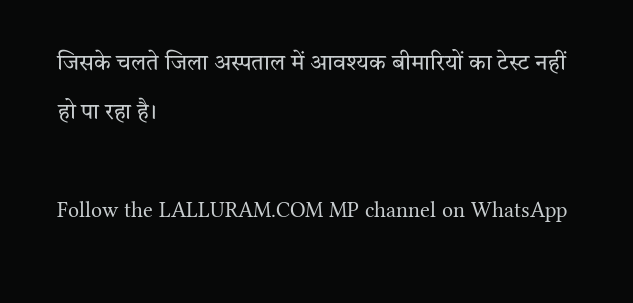जिसके चलते जिला अस्पताल में आवश्यक बीमारियों का टेस्ट नहीं हो पा रहा है।

Follow the LALLURAM.COM MP channel on WhatsApp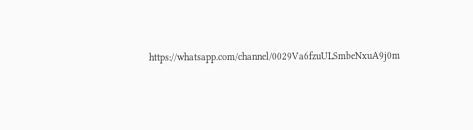https://whatsapp.com/channel/0029Va6fzuULSmbeNxuA9j0m